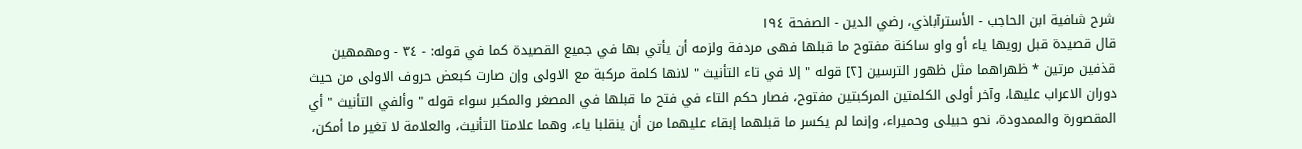شرح شافية ابن الحاجب - الأسترآباذي، رضي الدين - الصفحة ١٩٤
قال قصيدة قبل رويها ياء أو واو ساكنة مفتوح ما قبلها فهى مردفة ولزمه أن يأتي بها في جميع القصيدة كما في قوله: - ٣٤ - ومهمهين قذفين مرتين * ظهراهما مثل ظهور الترسين [٢] قوله " إلا في تاء التأنيث " لانها كلمة مركبة مع الاولى وإن صارت كبعض حروف الاولى من حيث دوران الاعراب عليها، وآخر أولى الكلمتين المركبتين مفتوح، فصار حكم التاء في فتح ما قبلها في المصغر والمكبر سواء قوله " وألفي التأنيث " أي المقصورة والممدودة، نحو حبيلى وحميراء، وإنما لم يكسر ما قبلهما إبقاء عليهما من أن ينقلبا ياء، وهما علامتا التأنيث، والعلامة لا تغير ما أمكن،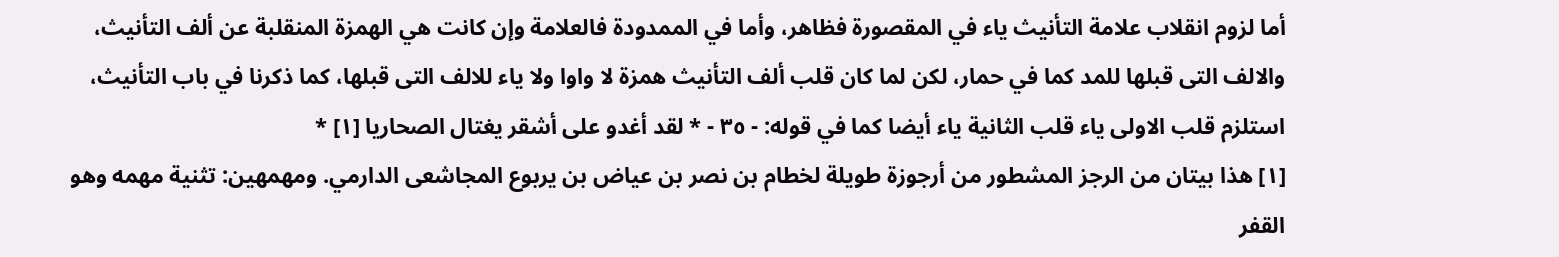أما لزوم انقلاب علامة التأنيث ياء في المقصورة فظاهر، وأما في الممدودة فالعلامة وإن كانت هي الهمزة المنقلبة عن ألف التأنيث، والالف التى قبلها للمد كما في حمار، لكن لما كان قلب ألف التأنيث همزة لا واوا ولا ياء للالف التى قبلها، كما ذكرنا في باب التأنيث، استلزم قلب الاولى ياء قلب الثانية ياء أيضا كما في قوله: - ٣٥ - * لقد أغدو على أشقر يغتال الصحاريا [١] *
[١] هذا بيتان من الرجز المشطور من أرجوزة طويلة لخطام بن نصر بن عياض بن يربوع المجاشعى الدارمي. ومهمهين: تثنية مهمه وهو القفر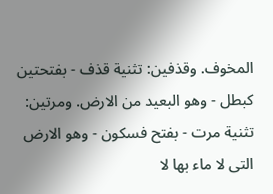المخوف. وقذفين: تثنية قذف - بفتحتين كبطل - وهو البعيد من الارض. ومرتين: تثنية مرت - بفتح فسكون - وهو الارض التى لا ماء بها لا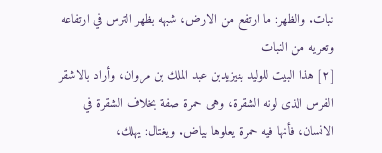نبات. والظهر: ما ارتفع من الارض، شبهه بظهر الترس في ارتفاعه وتعريه من النبات
[٢] هذا البيت للوليد بنيزيدبن عبد الملك بن مروان، وأراد بالاشقر الفرس الذى لونه الشقرة، وهى حمرة صفة بخلاف الشقرة في الانسان، فأنها فيه حمرة يعلوها بياض. ويغتال: يهلك،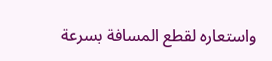واستعاره لقطع المسافة بسرعة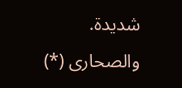شديدة. والصحارى (*)